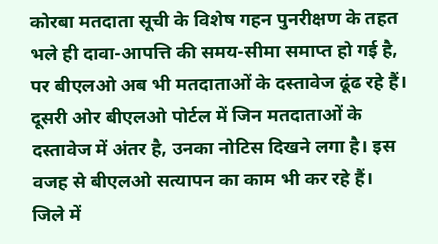कोरबा मतदाता सूची के विशेष गहन पुनरीक्षण के तहत भले ही दावा-आपत्ति की समय-सीमा समाप्त हो गई है, पर बीएलओ अब भी मतदाताओं के दस्तावेज ढूंढ रहे हैं। दूसरी ओर बीएलओ पोर्टल में जिन मतदाताओं के दस्तावेज में अंतर है, उनका नोटिस दिखने लगा है। इस वजह से बीएलओ सत्यापन का काम भी कर रहे हैं।
जिले में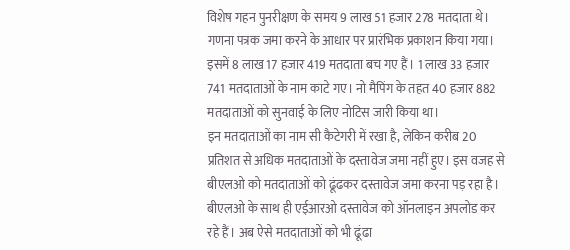विशेष गहन पुनरीक्षण के समय 9 लाख 51 हजार 278 मतदाता थे। गणना पत्रक जमा करने के आधार पर प्रारंभिक प्रकाशन किया गया। इसमें 8 लाख 17 हजार 419 मतदाता बच गए हैं। 1 लाख 33 हजार 741 मतदाताओं के नाम काटे गए। नो मैपिंग के तहत 40 हजार 882 मतदाताओं को सुनवाई के लिए नोटिस जारी किया था।
इन मतदाताओं का नाम सी कैटेगरी में रखा है, लेकिन करीब 20 प्रतिशत से अधिक मतदाताओं के दस्तावेज जमा नहीं हुए। इस वजह से बीएलओ को मतदाताओं को ढूंढकर दस्तावेज जमा करना पड़ रहा है। बीएलओ के साथ ही एईआरओ दस्तावेज को ऑनलाइन अपलोड कर रहे हैं। अब ऐसे मतदाताओं को भी ढूंढा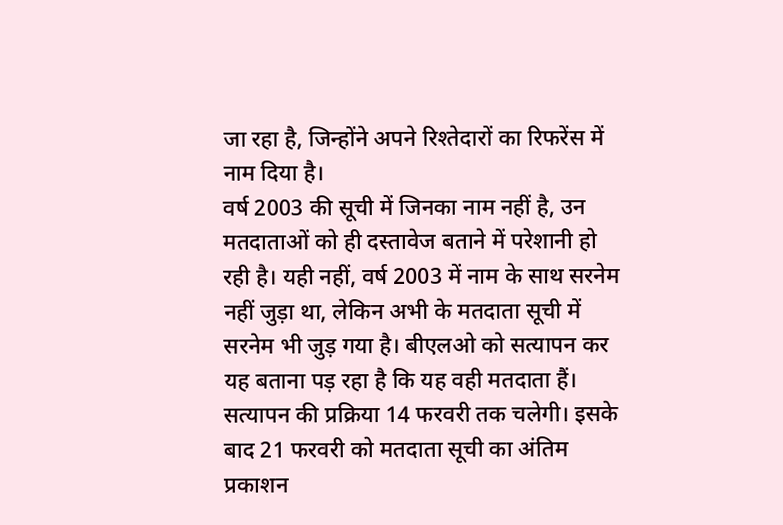जा रहा है, जिन्होंने अपने रिश्तेदारों का रिफरेंस में नाम दिया है।
वर्ष 2003 की सूची में जिनका नाम नहीं है, उन मतदाताओं को ही दस्तावेज बताने में परेशानी हो रही है। यही नहीं, वर्ष 2003 में नाम के साथ सरनेम नहीं जुड़ा था, लेकिन अभी के मतदाता सूची में सरनेम भी जुड़ गया है। बीएलओ को सत्यापन कर यह बताना पड़ रहा है कि यह वही मतदाता हैं। सत्यापन की प्रक्रिया 14 फरवरी तक चलेगी। इसके बाद 21 फरवरी को मतदाता सूची का अंतिम प्रकाशन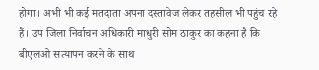होगा। अभी भी कई मतदाता अपना दस्तावेज लेकर तहसील भी पहुंच रहे हैं। उप जिला निर्वाचन अधिकारी माधुरी सोम ठाकुर का कहना है कि बीएलओ सत्यापन करने के साथ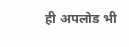ही अपलोड भी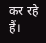कर रहे हैं।